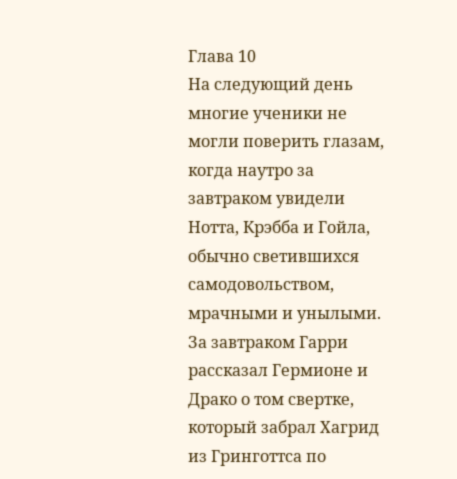Глава 10
На следующий день многие ученики не могли поверить глазам, когда наутро за завтраком увидели Нотта, Крэбба и Гойла, обычно светившихся самодовольством, мрачными и унылыми.
За завтраком Гарри рассказал Гермионе и Драко о том свертке, который забрал Хагрид из Гринготтса по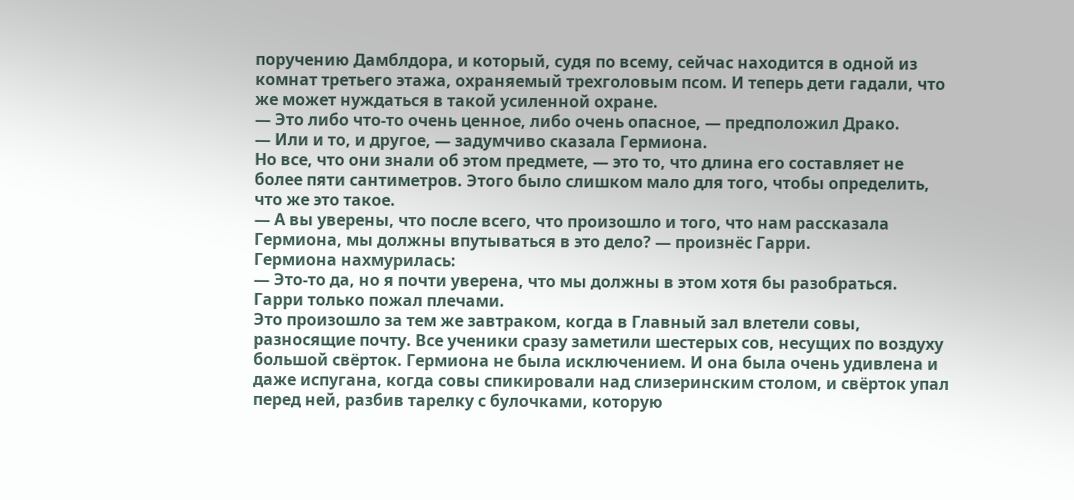поручению Дамблдора, и который, судя по всему, сейчас находится в одной из комнат третьего этажа, охраняемый трехголовым псом. И теперь дети гадали, что же может нуждаться в такой усиленной охране.
— Это либо что-то очень ценное, либо очень опасное, — предположил Драко.
— Или и то, и другое, — задумчиво сказала Гермиона.
Но все, что они знали об этом предмете, — это то, что длина его составляет не более пяти сантиметров. Этого было слишком мало для того, чтобы определить, что же это такое.
— А вы уверены, что после всего, что произошло и того, что нам рассказала Гермиона, мы должны впутываться в это дело? — произнёс Гарри.
Гермиона нахмурилась:
— Это-то да, но я почти уверена, что мы должны в этом хотя бы разобраться.
Гарри только пожал плечами.
Это произошло за тем же завтраком, когда в Главный зал влетели совы, разносящие почту. Все ученики сразу заметили шестерых сов, несущих по воздуху большой свёрток. Гермиона не была исключением. И она была очень удивлена и даже испугана, когда совы спикировали над слизеринским столом, и свёрток упал перед ней, разбив тарелку с булочками, которую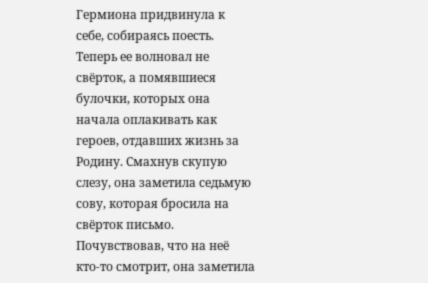Гермиона придвинула к себе, собираясь поесть.
Теперь ее волновал не свёрток, а помявшиеся булочки, которых она начала оплакивать как героев, отдавших жизнь за Родину. Смахнув скупую слезу, она заметила седьмую сову, которая бросила на свёрток письмо. Почувствовав, что на неё кто-то смотрит, она заметила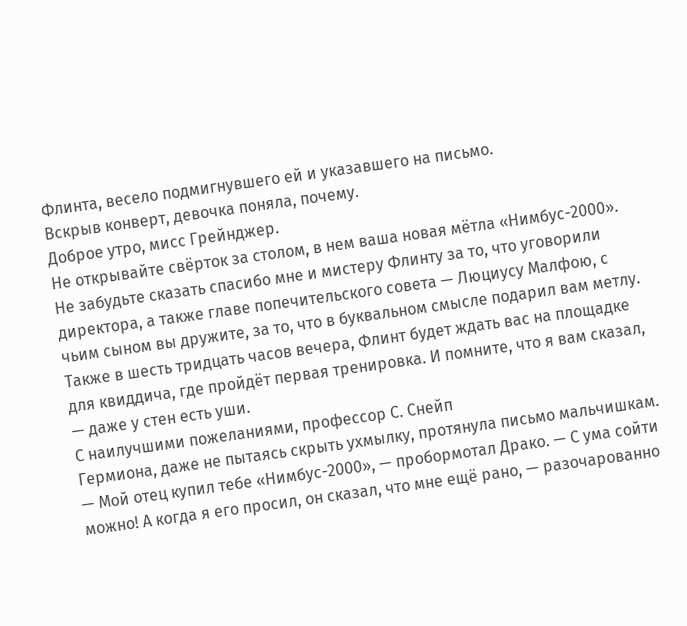Флинта, весело подмигнувшего ей и указавшего на письмо.
Вскрыв конверт, девочка поняла, почему.
Доброе утро, мисс Грейнджер.
Не открывайте свёрток за столом, в нем ваша новая мётла «Нимбус-2000».
Не забудьте сказать спасибо мне и мистеру Флинту за то, что уговорили директора, а также главе попечительского совета — Люциусу Малфою, с чьим сыном вы дружите, за то, что в буквальном смысле подарил вам метлу.
Также в шесть тридцать часов вечера, Флинт будет ждать вас на площадке для квиддича, где пройдёт первая тренировка. И помните, что я вам сказал, — даже у стен есть уши.
С наилучшими пожеланиями, профессор С. Снейп
Гермиона, даже не пытаясь скрыть ухмылку, протянула письмо мальчишкам.
— Мой отец купил тебе «Нимбус-2000», — пробормотал Драко. — С ума сойти можно! А когда я его просил, он сказал, что мне ещё рано, — разочарованно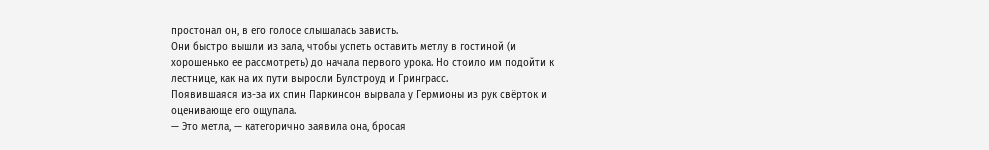простонал он, в его голосе слышалась зависть.
Они быстро вышли из зала, чтобы успеть оставить метлу в гостиной (и хорошенько ее рассмотреть) до начала первого урока. Но стоило им подойти к лестнице, как на их пути выросли Булстроуд и Гринграсс.
Появившаяся из-за их спин Паркинсон вырвала у Гермионы из рук свёрток и оценивающе его ощупала.
— Это метла, — категорично заявила она, бросая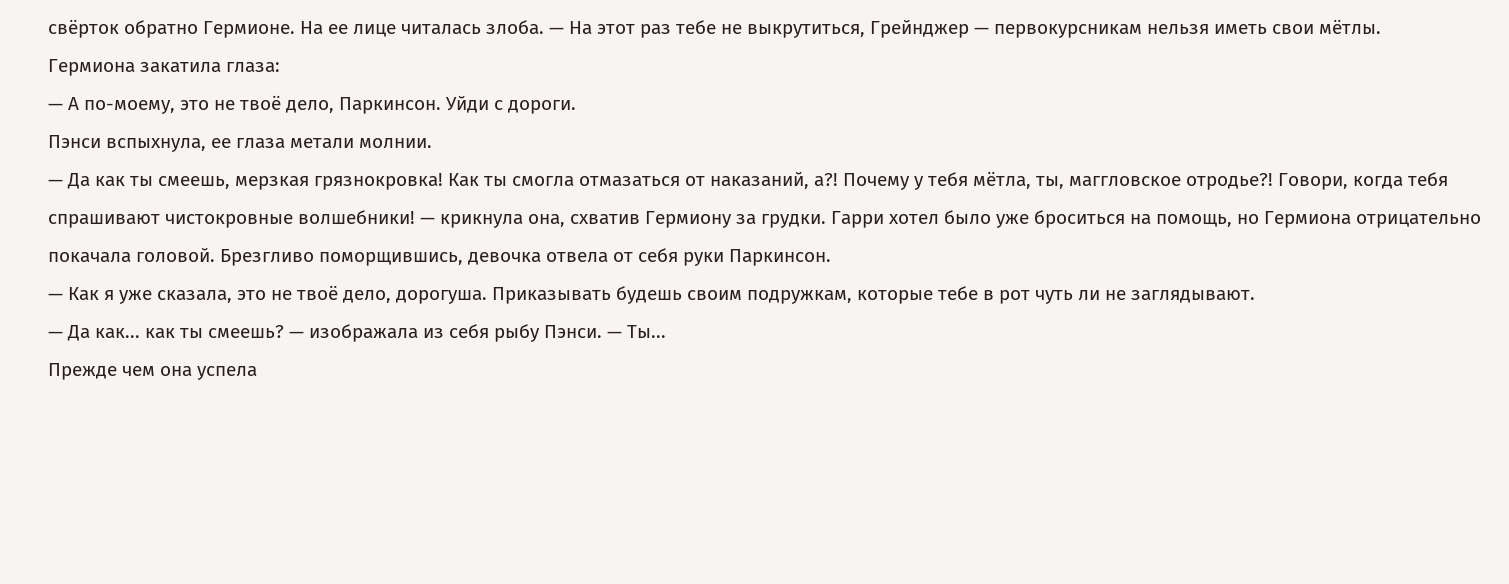свёрток обратно Гермионе. На ее лице читалась злоба. — На этот раз тебе не выкрутиться, Грейнджер — первокурсникам нельзя иметь свои мётлы.
Гермиона закатила глаза:
— А по-моему, это не твоё дело, Паркинсон. Уйди с дороги.
Пэнси вспыхнула, ее глаза метали молнии.
— Да как ты смеешь, мерзкая грязнокровка! Как ты смогла отмазаться от наказаний, а?! Почему у тебя мётла, ты, маггловское отродье?! Говори, когда тебя спрашивают чистокровные волшебники! — крикнула она, схватив Гермиону за грудки. Гарри хотел было уже броситься на помощь, но Гермиона отрицательно покачала головой. Брезгливо поморщившись, девочка отвела от себя руки Паркинсон.
— Как я уже сказала, это не твоё дело, дорогуша. Приказывать будешь своим подружкам, которые тебе в рот чуть ли не заглядывают.
— Да как... как ты смеешь? — изображала из себя рыбу Пэнси. — Ты...
Прежде чем она успела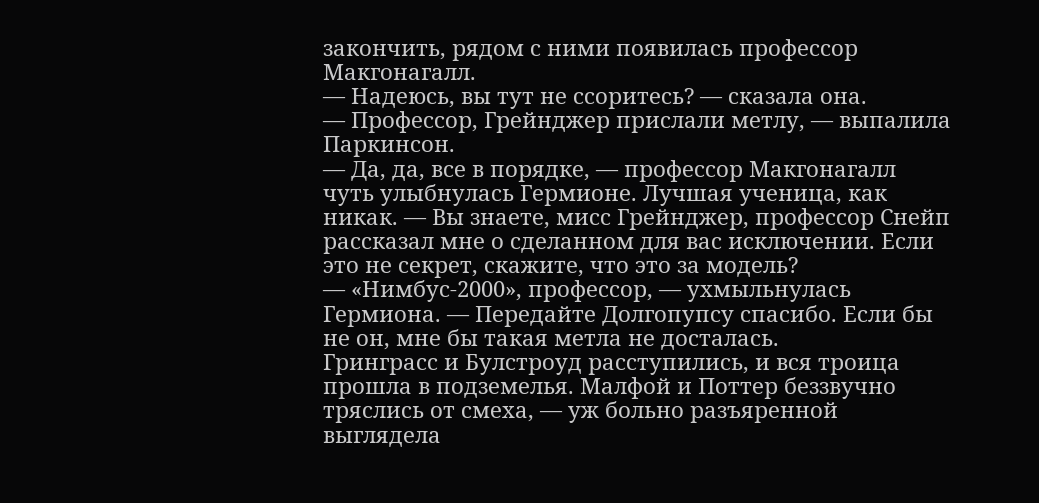закончить, рядом с ними появилась профессор Макгонагалл.
— Надеюсь, вы тут не ссоритесь? — сказала она.
— Профессор, Грейнджер прислали метлу, — выпалила Паркинсон.
— Да, да, все в порядке, — профессор Макгонагалл чуть улыбнулась Гермионе. Лучшая ученица, как никак. — Вы знаете, мисс Грейнджер, профессор Снейп рассказал мне о сделанном для вас исключении. Если это не секрет, скажите, что это за модель?
— «Нимбус-2000», профессор, — ухмыльнулась Гермиона. — Передайте Долгопупсу спасибо. Если бы не он, мне бы такая метла не досталась.
Гринграсс и Булстроуд расступились, и вся троица прошла в подземелья. Малфой и Поттер беззвучно тряслись от смеха, — уж больно разъяренной выглядела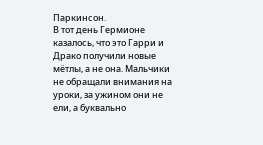Паркинсон.
В тот день Гермионе казалось, что это Гарри и Драко получили новые мётлы, а не она. Мальчики не обращали внимания на уроки, за ужином они не ели, а буквально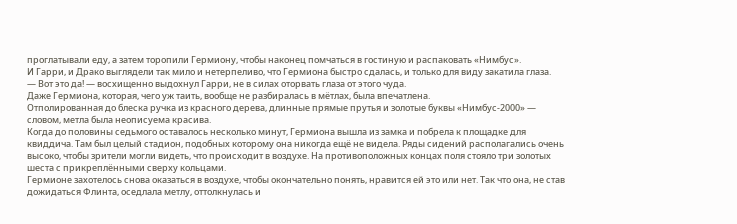проглатывали еду, а затем торопили Гермиону, чтобы наконец помчаться в гостиную и распаковать «Нимбус».
И Гарри, и Драко выглядели так мило и нетерпеливо, что Гермиона быстро сдалась, и только для виду закатила глаза.
— Вот это да! — восхищенно выдохнул Гарри, не в силах оторвать глаза от этого чуда.
Даже Гермиона, которая, чего уж таить, вообще не разбиралась в мётлах, была впечатлена.
Отполированная до блеска ручка из красного дерева, длинные прямые прутья и золотые буквы «Нимбус-2000» — словом, метла была неописуема красива.
Когда до половины седьмого оставалось несколько минут, Гермиона вышла из замка и побрела к площадке для квиддича. Там был целый стадион, подобных которому она никогда ещё не видела. Ряды сидений располагались очень высоко, чтобы зрители могли видеть, что происходит в воздухе. На противоположных концах поля стояло три золотых шеста с прикреплёнными сверху кольцами.
Гермионе захотелось снова оказаться в воздухе, чтобы окончательно понять, нравится ей это или нет. Так что она, не став дожидаться Флинта, оседлала метлу, оттолкнулась и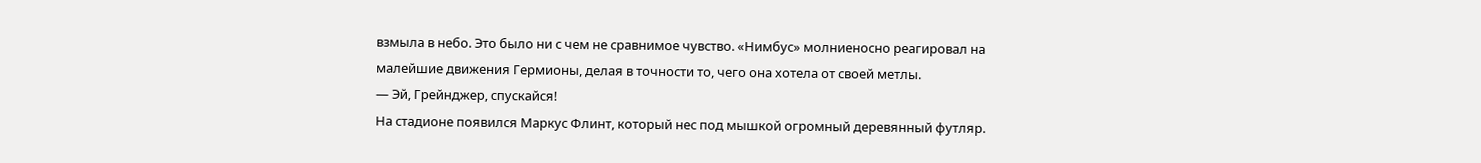взмыла в небо. Это было ни с чем не сравнимое чувство. «Нимбус» молниеносно реагировал на малейшие движения Гермионы, делая в точности то, чего она хотела от своей метлы.
— Эй, Грейнджер, спускайся!
На стадионе появился Маркус Флинт, который нес под мышкой огромный деревянный футляр.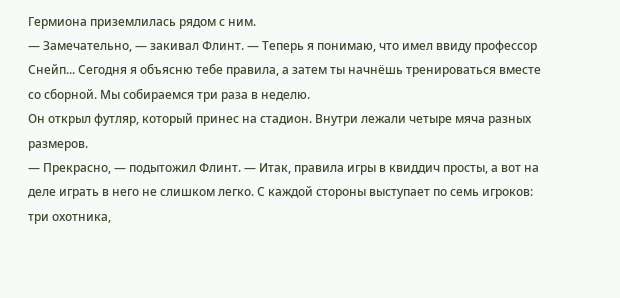Гермиона приземлилась рядом с ним.
— Замечательно, — закивал Флинт. — Теперь я понимаю, что имел ввиду профессор Снейп... Сегодня я объясню тебе правила, а затем ты начнёшь тренироваться вместе со сборной. Мы собираемся три раза в неделю.
Он открыл футляр, который принес на стадион. Внутри лежали четыре мяча разных размеров.
— Прекрасно, — подытожил Флинт. — Итак, правила игры в квиддич просты, а вот на деле играть в него не слишком легко. С каждой стороны выступает по семь игроков: три охотника,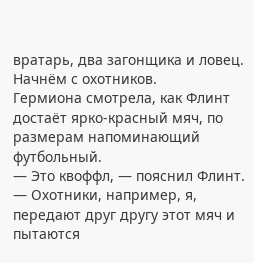вратарь, два загонщика и ловец. Начнём с охотников.
Гермиона смотрела, как Флинт достаёт ярко-красный мяч, по размерам напоминающий футбольный.
— Это квоффл, — пояснил Флинт. — Охотники, например, я, передают друг другу этот мяч и пытаются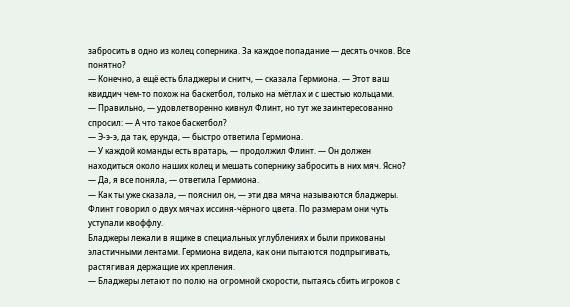забросить в одно из колец соперника. За каждое попадание — десять очков. Все понятно?
— Конечно, а ещё есть бладжеры и снитч, — сказала Гермиона. — Этот ваш квиддич чем-то похож на баскетбол, только на мётлах и с шестью кольцами.
— Правильно, — удовлетворенно кивнул Флинт, но тут же заинтересованно спросил: — А что такое баскетбол?
— Э-э-э, да так, ерунда, — быстро ответила Гермиона.
— У каждой команды есть вратарь, — продолжил Флинт. — Он должен находиться около наших колец и мешать сопернику забросить в них мяч. Ясно?
— Да, я все поняла, — ответила Гермиона.
— Как ты уже сказала, — пояснил он, — эти два мяча называются бладжеры.
Флинт говорил о двух мячах иссиня-чёрного цвета. По размерам они чуть уступали квоффлу.
Бладжеры лежали в ящике в специальных углублениях и были прикованы эластичными лентами. Гермиона видела, как они пытаются подпрыгивать, растягивая держащие их крепления.
— Бладжеры летают по полю на огромной скорости, пытаясь сбить игроков с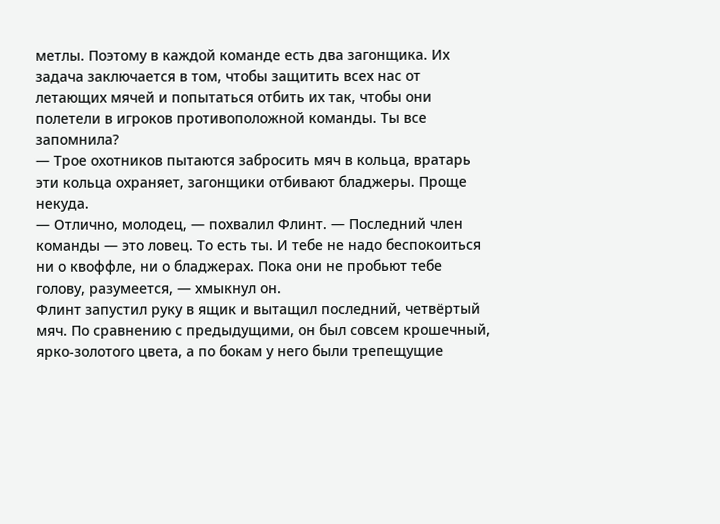метлы. Поэтому в каждой команде есть два загонщика. Их задача заключается в том, чтобы защитить всех нас от летающих мячей и попытаться отбить их так, чтобы они полетели в игроков противоположной команды. Ты все запомнила?
— Трое охотников пытаются забросить мяч в кольца, вратарь эти кольца охраняет, загонщики отбивают бладжеры. Проще некуда.
— Отлично, молодец, — похвалил Флинт. — Последний член команды — это ловец. То есть ты. И тебе не надо беспокоиться ни о квоффле, ни о бладжерах. Пока они не пробьют тебе голову, разумеется, — хмыкнул он.
Флинт запустил руку в ящик и вытащил последний, четвёртый мяч. По сравнению с предыдущими, он был совсем крошечный, ярко-золотого цвета, а по бокам у него были трепещущие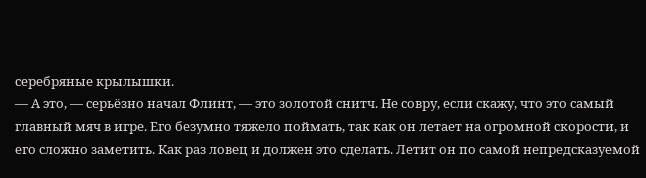серебряные крылышки.
— А это, — серьёзно начал Флинт, — это золотой снитч. Не совру, если скажу, что это самый главный мяч в игре. Его безумно тяжело поймать, так как он летает на огромной скорости, и его сложно заметить. Как раз ловец и должен это сделать. Летит он по самой непредсказуемой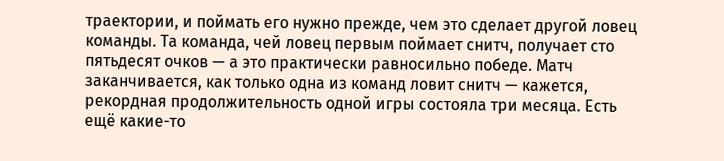траектории, и поймать его нужно прежде, чем это сделает другой ловец команды. Та команда, чей ловец первым поймает снитч, получает сто пятьдесят очков — а это практически равносильно победе. Матч заканчивается, как только одна из команд ловит снитч — кажется, рекордная продолжительность одной игры состояла три месяца. Есть ещё какие-то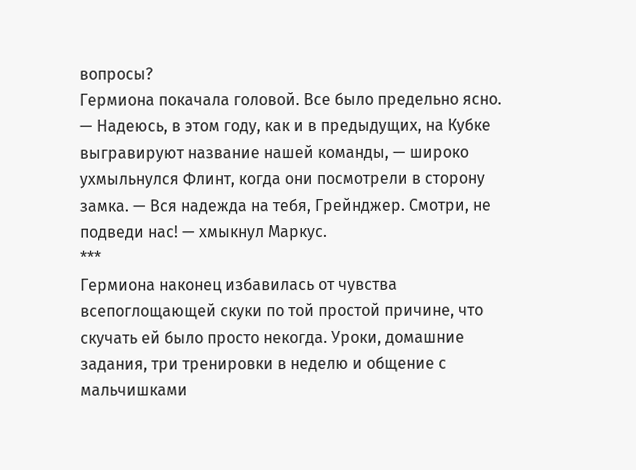вопросы?
Гермиона покачала головой. Все было предельно ясно.
— Надеюсь, в этом году, как и в предыдущих, на Кубке выгравируют название нашей команды, — широко ухмыльнулся Флинт, когда они посмотрели в сторону замка. — Вся надежда на тебя, Грейнджер. Смотри, не подведи нас! — хмыкнул Маркус.
***
Гермиона наконец избавилась от чувства всепоглощающей скуки по той простой причине, что скучать ей было просто некогда. Уроки, домашние задания, три тренировки в неделю и общение с мальчишками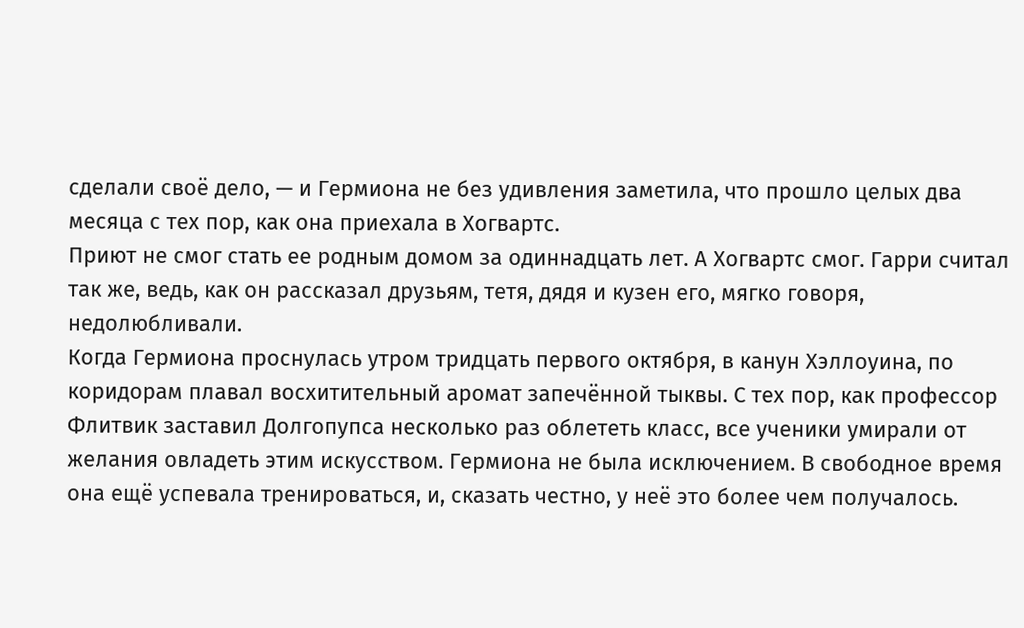сделали своё дело, — и Гермиона не без удивления заметила, что прошло целых два месяца с тех пор, как она приехала в Хогвартс.
Приют не смог стать ее родным домом за одиннадцать лет. А Хогвартс смог. Гарри считал так же, ведь, как он рассказал друзьям, тетя, дядя и кузен его, мягко говоря, недолюбливали.
Когда Гермиона проснулась утром тридцать первого октября, в канун Хэллоуина, по коридорам плавал восхитительный аромат запечённой тыквы. С тех пор, как профессор Флитвик заставил Долгопупса несколько раз облететь класс, все ученики умирали от желания овладеть этим искусством. Гермиона не была исключением. В свободное время она ещё успевала тренироваться, и, сказать честно, у неё это более чем получалось.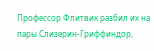Профессор Флитвик разбил их на пары Слизерин-Гриффиндор,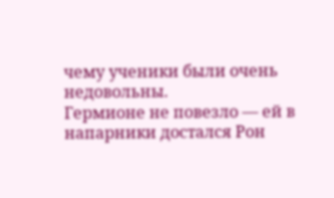чему ученики были очень недовольны.
Гермионе не повезло — ей в напарники достался Рон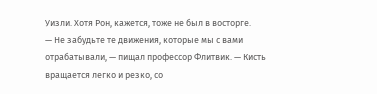Уизли. Хотя Рон, кажется, тоже не был в восторге.
— Не забудьте те движения, которые мы с вами отрабатывали, — пищал профессор Флитвик. — Кисть вращается легко и резко, со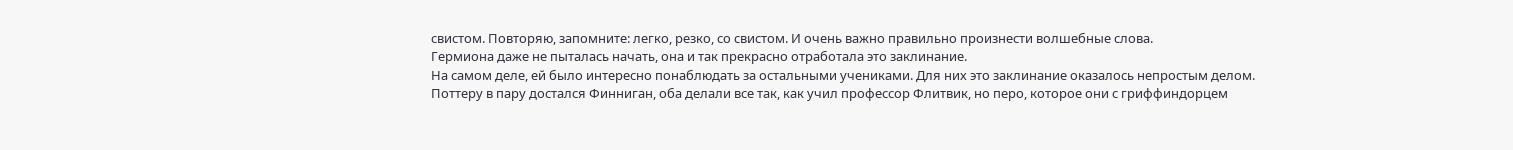свистом. Повторяю, запомните: легко, резко, со свистом. И очень важно правильно произнести волшебные слова.
Гермиона даже не пыталась начать, она и так прекрасно отработала это заклинание.
На самом деле, ей было интересно понаблюдать за остальными учениками. Для них это заклинание оказалось непростым делом.
Поттеру в пару достался Финниган, оба делали все так, как учил профессор Флитвик, но перо, которое они с гриффиндорцем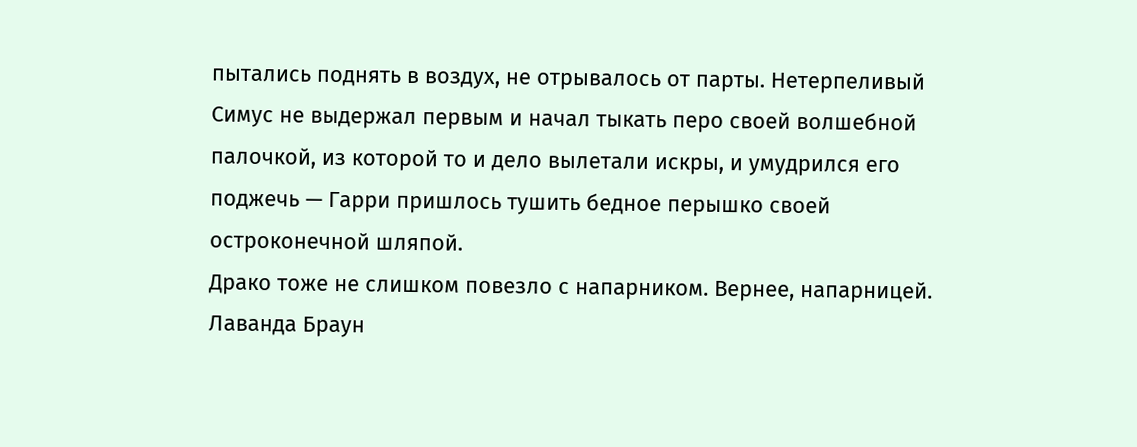пытались поднять в воздух, не отрывалось от парты. Нетерпеливый Симус не выдержал первым и начал тыкать перо своей волшебной палочкой, из которой то и дело вылетали искры, и умудрился его поджечь — Гарри пришлось тушить бедное перышко своей остроконечной шляпой.
Драко тоже не слишком повезло с напарником. Вернее, напарницей. Лаванда Браун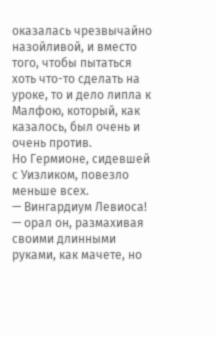оказалась чрезвычайно назойливой, и вместо того, чтобы пытаться хоть что-то сделать на уроке, то и дело липла к Малфою, который, как казалось, был очень и очень против.
Но Гермионе, сидевшей с Уизликом, повезло меньше всех.
— Вингардиум Левиоса! — орал он, размахивая своими длинными руками, как мачете, но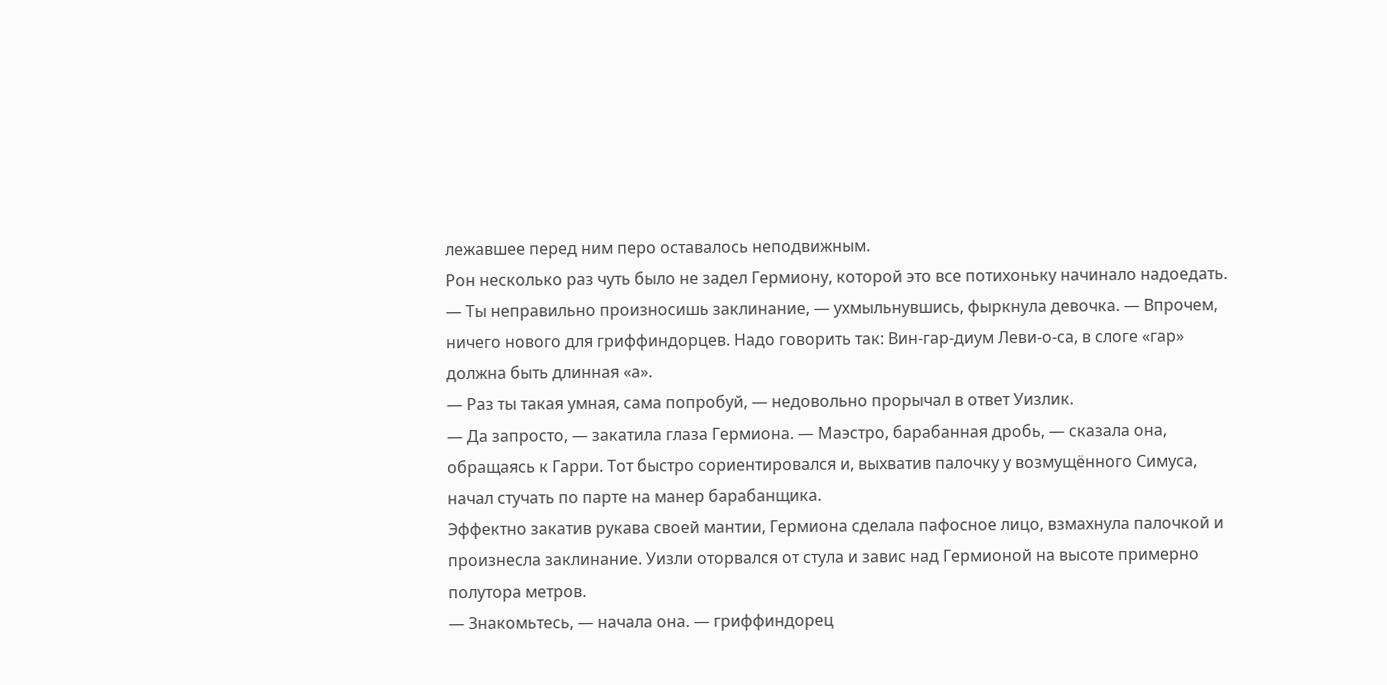лежавшее перед ним перо оставалось неподвижным.
Рон несколько раз чуть было не задел Гермиону, которой это все потихоньку начинало надоедать.
— Ты неправильно произносишь заклинание, — ухмыльнувшись, фыркнула девочка. — Впрочем, ничего нового для гриффиндорцев. Надо говорить так: Вин-гар-диум Леви-о-са, в слоге «гар» должна быть длинная «а».
— Раз ты такая умная, сама попробуй, — недовольно прорычал в ответ Уизлик.
— Да запросто, — закатила глаза Гермиона. — Маэстро, барабанная дробь, — сказала она, обращаясь к Гарри. Тот быстро сориентировался и, выхватив палочку у возмущённого Симуса, начал стучать по парте на манер барабанщика.
Эффектно закатив рукава своей мантии, Гермиона сделала пафосное лицо, взмахнула палочкой и произнесла заклинание. Уизли оторвался от стула и завис над Гермионой на высоте примерно полутора метров.
— Знакомьтесь, — начала она. — гриффиндорец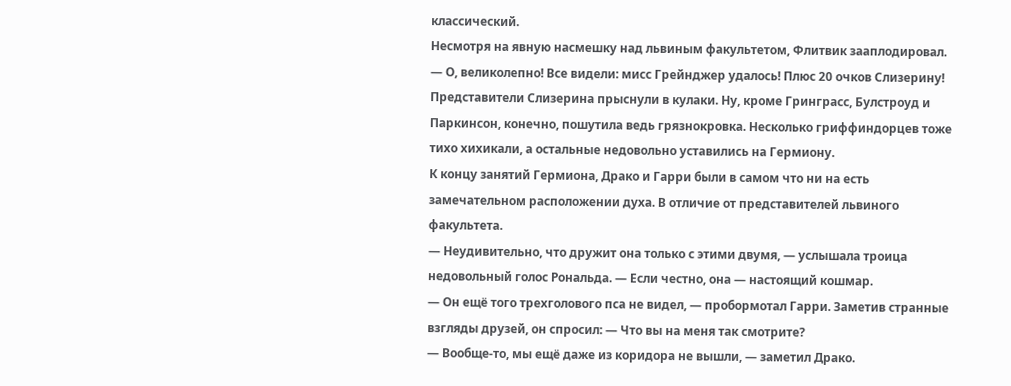классический.
Несмотря на явную насмешку над львиным факультетом, Флитвик зааплодировал.
— О, великолепно! Все видели: мисс Грейнджер удалось! Плюс 20 очков Слизерину!
Представители Слизерина прыснули в кулаки. Ну, кроме Гринграсс, Булстроуд и Паркинсон, конечно, пошутила ведь грязнокровка. Несколько гриффиндорцев тоже тихо хихикали, а остальные недовольно уставились на Гермиону.
К концу занятий Гермиона, Драко и Гарри были в самом что ни на есть замечательном расположении духа. В отличие от представителей львиного факультета.
— Неудивительно, что дружит она только с этими двумя, — услышала троица недовольный голос Рональда. — Если честно, она — настоящий кошмар.
— Он ещё того трехголового пса не видел, — пробормотал Гарри. Заметив странные взгляды друзей, он спросил: — Что вы на меня так смотрите?
— Вообще-то, мы ещё даже из коридора не вышли, — заметил Драко.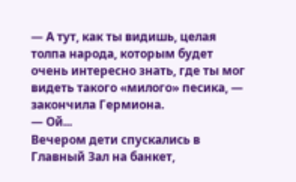— А тут, как ты видишь, целая толпа народа, которым будет очень интересно знать, где ты мог видеть такого «милого» песика, — закончила Гермиона.
— Ой...
Вечером дети спускались в Главный Зал на банкет,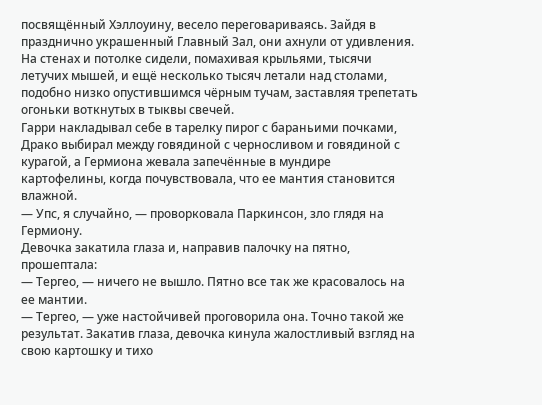посвящённый Хэллоуину, весело переговариваясь. Зайдя в празднично украшенный Главный Зал, они ахнули от удивления.
На стенах и потолке сидели, помахивая крыльями, тысячи летучих мышей, и ещё несколько тысяч летали над столами, подобно низко опустившимся чёрным тучам, заставляя трепетать огоньки воткнутых в тыквы свечей.
Гарри накладывал себе в тарелку пирог с бараньими почками, Драко выбирал между говядиной с черносливом и говядиной с курагой, а Гермиона жевала запечённые в мундире картофелины, когда почувствовала, что ее мантия становится влажной.
— Упс, я случайно, — проворковала Паркинсон, зло глядя на Гермиону.
Девочка закатила глаза и, направив палочку на пятно, прошептала:
— Тергео, — ничего не вышло. Пятно все так же красовалось на ее мантии.
— Тергео, — уже настойчивей проговорила она. Точно такой же результат. Закатив глаза, девочка кинула жалостливый взгляд на свою картошку и тихо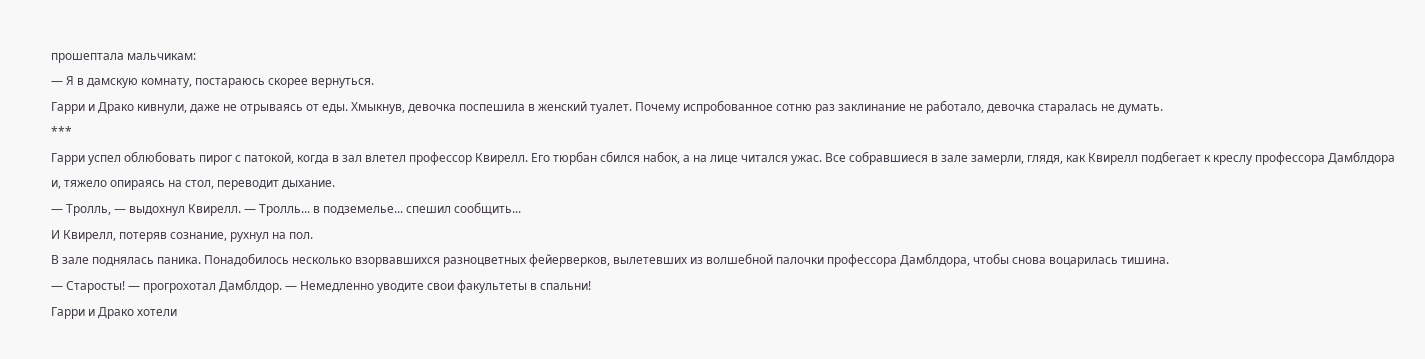прошептала мальчикам:
— Я в дамскую комнату, постараюсь скорее вернуться.
Гарри и Драко кивнули, даже не отрываясь от еды. Хмыкнув, девочка поспешила в женский туалет. Почему испробованное сотню раз заклинание не работало, девочка старалась не думать.
***
Гарри успел облюбовать пирог с патокой, когда в зал влетел профессор Квирелл. Его тюрбан сбился набок, а на лице читался ужас. Все собравшиеся в зале замерли, глядя, как Квирелл подбегает к креслу профессора Дамблдора и, тяжело опираясь на стол, переводит дыхание.
— Тролль, — выдохнул Квирелл. — Тролль... в подземелье... спешил сообщить...
И Квирелл, потеряв сознание, рухнул на пол.
В зале поднялась паника. Понадобилось несколько взорвавшихся разноцветных фейерверков, вылетевших из волшебной палочки профессора Дамблдора, чтобы снова воцарилась тишина.
— Старосты! — прогрохотал Дамблдор. — Немедленно уводите свои факультеты в спальни!
Гарри и Драко хотели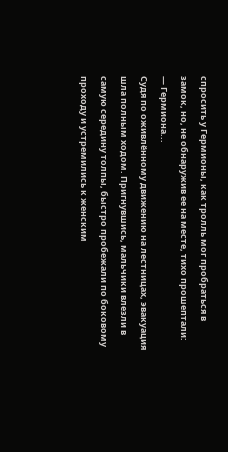спросить у Гермионы, как тролль мог пробраться в замок, но, не обнаружив ее на месте, тихо прошептали:
— Гермиона...
Судя по оживлённому движению на лестницах, эвакуация шла полным ходом. Пригнувшись, мальчики влезли в самую середину толпы, быстро пробежали по боковому проходу и устремились к женским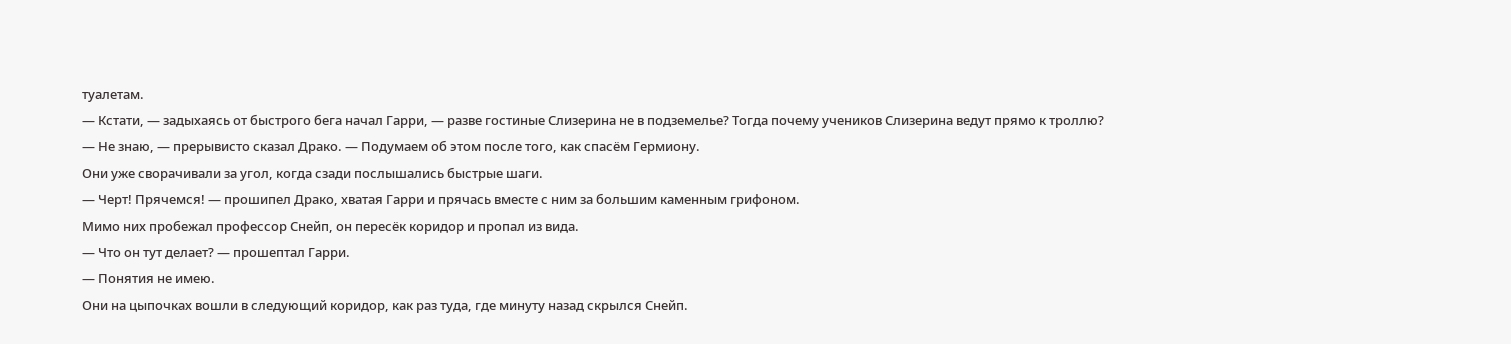туалетам.
— Кстати, — задыхаясь от быстрого бега начал Гарри, — разве гостиные Слизерина не в подземелье? Тогда почему учеников Слизерина ведут прямо к троллю?
— Не знаю, — прерывисто сказал Драко. — Подумаем об этом после того, как спасём Гермиону.
Они уже сворачивали за угол, когда сзади послышались быстрые шаги.
— Черт! Прячемся! — прошипел Драко, хватая Гарри и прячась вместе с ним за большим каменным грифоном.
Мимо них пробежал профессор Снейп, он пересёк коридор и пропал из вида.
— Что он тут делает? — прошептал Гарри.
— Понятия не имею.
Они на цыпочках вошли в следующий коридор, как раз туда, где минуту назад скрылся Снейп.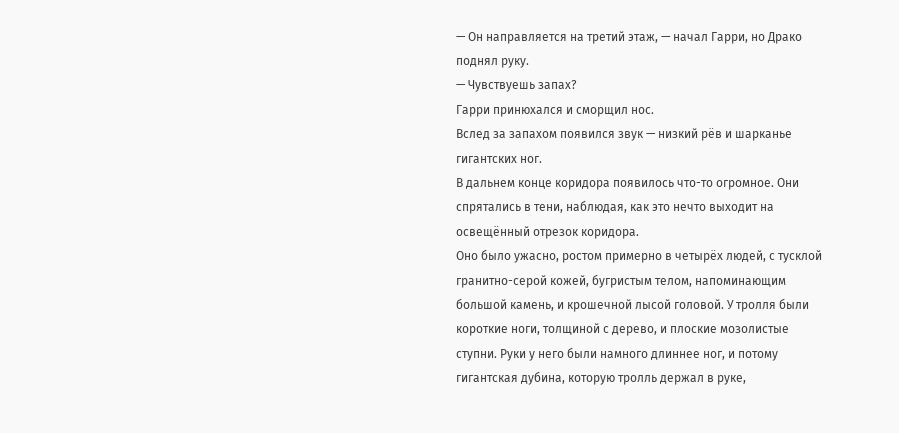— Он направляется на третий этаж, — начал Гарри, но Драко поднял руку.
— Чувствуешь запах?
Гарри принюхался и сморщил нос.
Вслед за запахом появился звук — низкий рёв и шарканье гигантских ног.
В дальнем конце коридора появилось что-то огромное. Они спрятались в тени, наблюдая, как это нечто выходит на освещённый отрезок коридора.
Оно было ужасно, ростом примерно в четырёх людей, с тусклой гранитно-серой кожей, бугристым телом, напоминающим большой камень, и крошечной лысой головой. У тролля были короткие ноги, толщиной с дерево, и плоские мозолистые ступни. Руки у него были намного длиннее ног, и потому гигантская дубина, которую тролль держал в руке,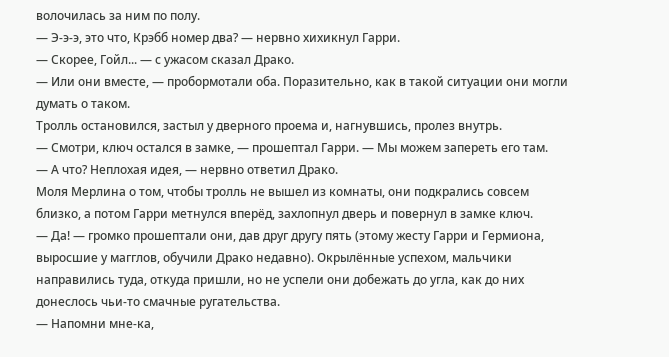волочилась за ним по полу.
— Э-э-э, это что, Крэбб номер два? — нервно хихикнул Гарри.
— Скорее, Гойл... — с ужасом сказал Драко.
— Или они вместе, — пробормотали оба. Поразительно, как в такой ситуации они могли думать о таком.
Тролль остановился, застыл у дверного проема и, нагнувшись, пролез внутрь.
— Смотри, ключ остался в замке, — прошептал Гарри. — Мы можем запереть его там.
— А что? Неплохая идея, — нервно ответил Драко.
Моля Мерлина о том, чтобы тролль не вышел из комнаты, они подкрались совсем близко, а потом Гарри метнулся вперёд, захлопнул дверь и повернул в замке ключ.
— Да! — громко прошептали они, дав друг другу пять (этому жесту Гарри и Гермиона, выросшие у магглов, обучили Драко недавно). Окрылённые успехом, мальчики направились туда, откуда пришли, но не успели они добежать до угла, как до них донеслось чьи-то смачные ругательства.
— Напомни мне-ка,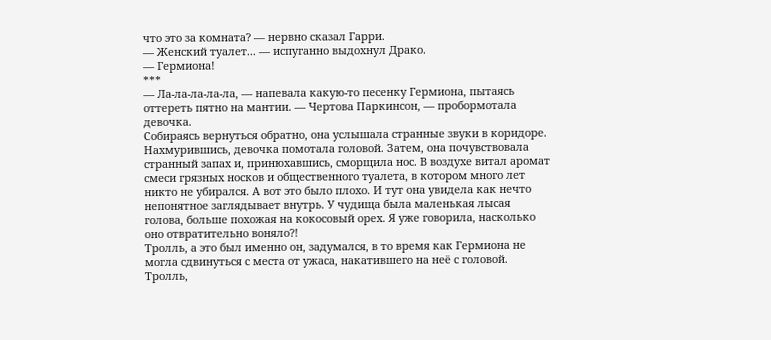что это за комната? — нервно сказал Гарри.
— Женский туалет... — испуганно выдохнул Драко.
— Гермиона!
***
— Ла-ла-ла-ла-ла, — напевала какую-то песенку Гермиона, пытаясь оттереть пятно на мантии. — Чертова Паркинсон, — пробормотала девочка.
Собираясь вернуться обратно, она услышала странные звуки в коридоре. Нахмурившись, девочка помотала головой. Затем, она почувствовала странный запах и, принюхавшись, сморщила нос. В воздухе витал аромат смеси грязных носков и общественного туалета, в котором много лет никто не убирался. А вот это было плохо. И тут она увидела как нечто непонятное заглядывает внутрь. У чудища была маленькая лысая голова, больше похожая на кокосовый орех. Я уже говорила, насколько оно отвратительно воняло?!
Тролль, а это был именно он, задумался, в то время как Гермиона не могла сдвинуться с места от ужаса, накатившего на неё с головой.
Тролль,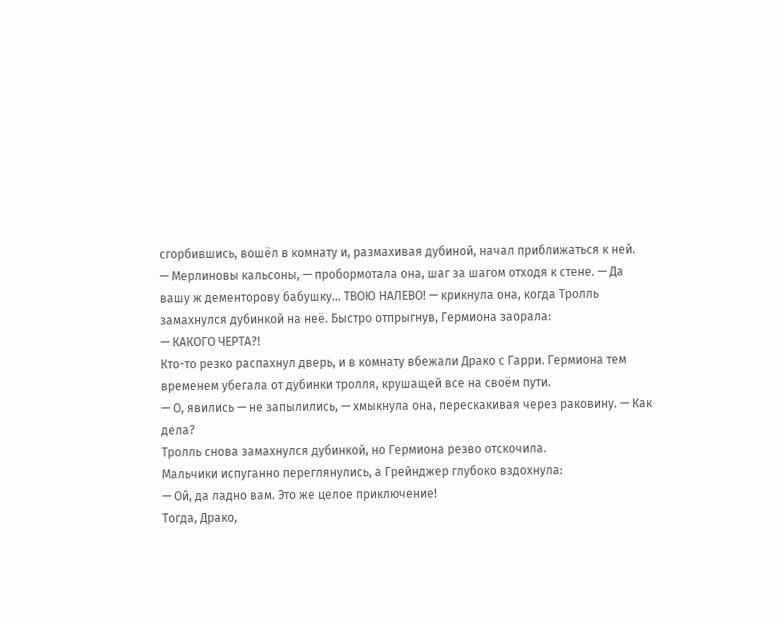сгорбившись, вошёл в комнату и, размахивая дубиной, начал приближаться к ней.
— Мерлиновы кальсоны, — пробормотала она, шаг за шагом отходя к стене. — Да вашу ж дементорову бабушку... ТВОЮ НАЛЕВО! — крикнула она, когда Тролль замахнулся дубинкой на неё. Быстро отпрыгнув, Гермиона заорала:
— КАКОГО ЧЕРТА?!
Кто-то резко распахнул дверь, и в комнату вбежали Драко с Гарри. Гермиона тем временем убегала от дубинки тролля, крушащей все на своём пути.
— О, явились — не запылились, — хмыкнула она, перескакивая через раковину. — Как дела?
Тролль снова замахнулся дубинкой, но Гермиона резво отскочила.
Мальчики испуганно переглянулись, а Грейнджер глубоко вздохнула:
— Ой, да ладно вам. Это же целое приключение!
Тогда, Драко,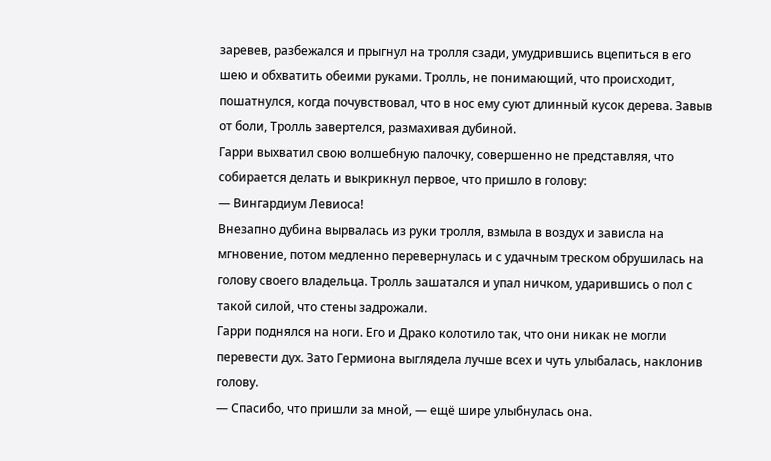заревев, разбежался и прыгнул на тролля сзади, умудрившись вцепиться в его шею и обхватить обеими руками. Тролль, не понимающий, что происходит, пошатнулся, когда почувствовал, что в нос ему суют длинный кусок дерева. Завыв от боли, Тролль завертелся, размахивая дубиной.
Гарри выхватил свою волшебную палочку, совершенно не представляя, что собирается делать и выкрикнул первое, что пришло в голову:
— Вингардиум Левиоса!
Внезапно дубина вырвалась из руки тролля, взмыла в воздух и зависла на мгновение, потом медленно перевернулась и с удачным треском обрушилась на голову своего владельца. Тролль зашатался и упал ничком, ударившись о пол с такой силой, что стены задрожали.
Гарри поднялся на ноги. Его и Драко колотило так, что они никак не могли перевести дух. Зато Гермиона выглядела лучше всех и чуть улыбалась, наклонив голову.
— Спасибо, что пришли за мной, — ещё шире улыбнулась она.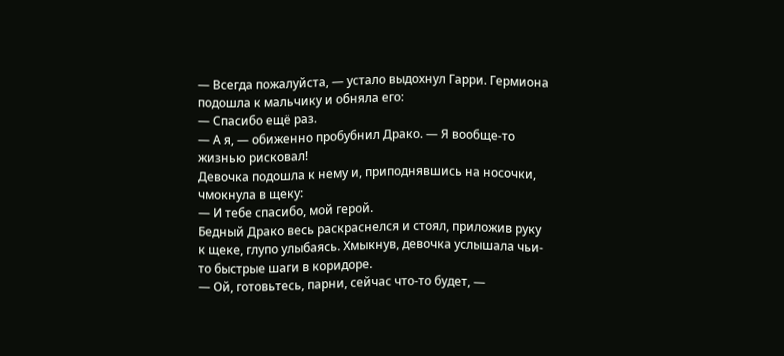— Всегда пожалуйста, — устало выдохнул Гарри. Гермиона подошла к мальчику и обняла его:
— Спасибо ещё раз.
— А я, — обиженно пробубнил Драко. — Я вообще-то жизнью рисковал!
Девочка подошла к нему и, приподнявшись на носочки, чмокнула в щеку:
— И тебе спасибо, мой герой.
Бедный Драко весь раскраснелся и стоял, приложив руку к щеке, глупо улыбаясь. Хмыкнув, девочка услышала чьи-то быстрые шаги в коридоре.
— Ой, готовьтесь, парни, сейчас что-то будет, —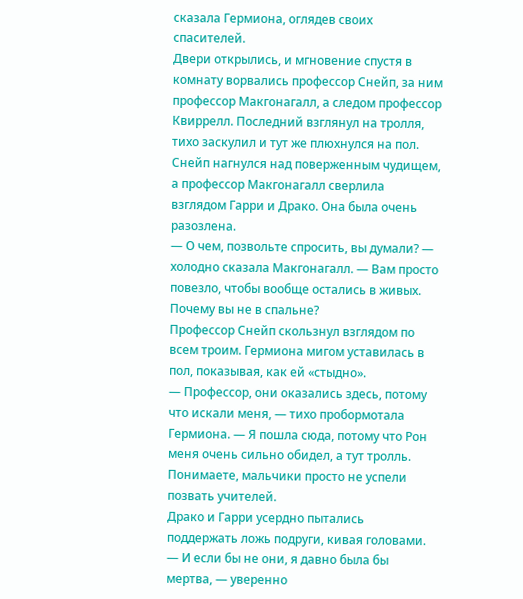сказала Гермиона, оглядев своих спасителей.
Двери открылись, и мгновение спустя в комнату ворвались профессор Снейп, за ним профессор Макгонагалл, а следом профессор Квиррелл. Последний взглянул на тролля, тихо заскулил и тут же плюхнулся на пол.
Снейп нагнулся над поверженным чудищем, а профессор Макгонагалл сверлила взглядом Гарри и Драко. Она была очень разозлена.
— О чем, позвольте спросить, вы думали? — холодно сказала Макгонагалл. — Вам просто повезло, чтобы вообще остались в живых. Почему вы не в спальне?
Профессор Снейп скользнул взглядом по всем троим. Гермиона мигом уставилась в пол, показывая, как ей «стыдно».
— Профессор, они оказались здесь, потому что искали меня, — тихо пробормотала Гермиона. — Я пошла сюда, потому что Рон меня очень сильно обидел, а тут тролль. Понимаете, мальчики просто не успели позвать учителей.
Драко и Гарри усердно пытались поддержать ложь подруги, кивая головами.
— И если бы не они, я давно была бы мертва, — уверенно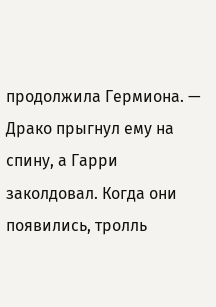продолжила Гермиона. — Драко прыгнул ему на спину, а Гарри заколдовал. Когда они появились, тролль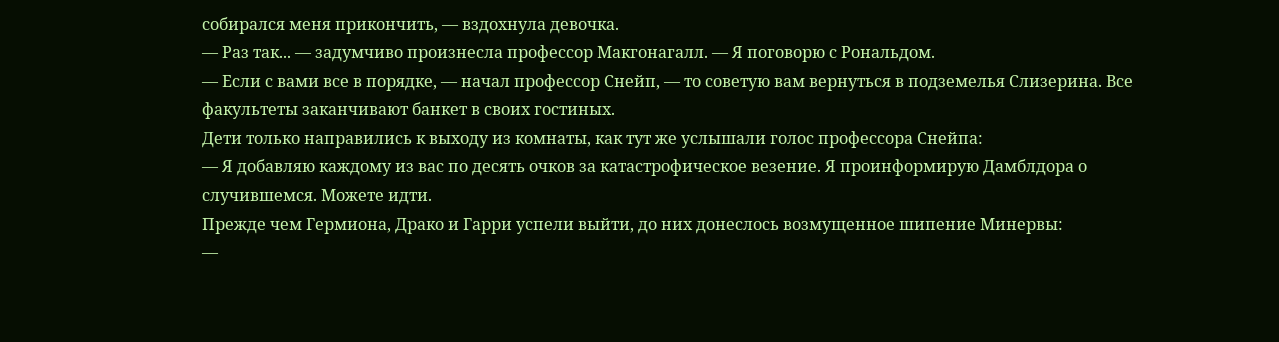собирался меня прикончить, — вздохнула девочка.
— Раз так... — задумчиво произнесла профессор Макгонагалл. — Я поговорю с Рональдом.
— Если с вами все в порядке, — начал профессор Снейп, — то советую вам вернуться в подземелья Слизерина. Все факультеты заканчивают банкет в своих гостиных.
Дети только направились к выходу из комнаты, как тут же услышали голос профессора Снейпа:
— Я добавляю каждому из вас по десять очков за катастрофическое везение. Я проинформирую Дамблдора о случившемся. Можете идти.
Прежде чем Гермиона, Драко и Гарри успели выйти, до них донеслось возмущенное шипение Минервы:
—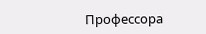Профессора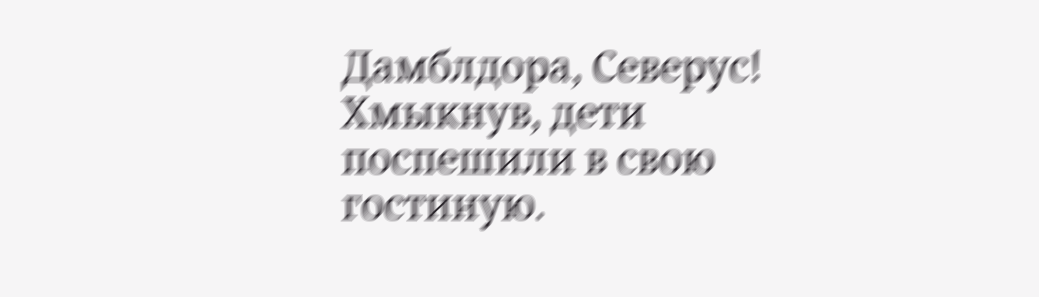Дамблдора, Северус!
Хмыкнув, дети поспешили в свою гостиную.